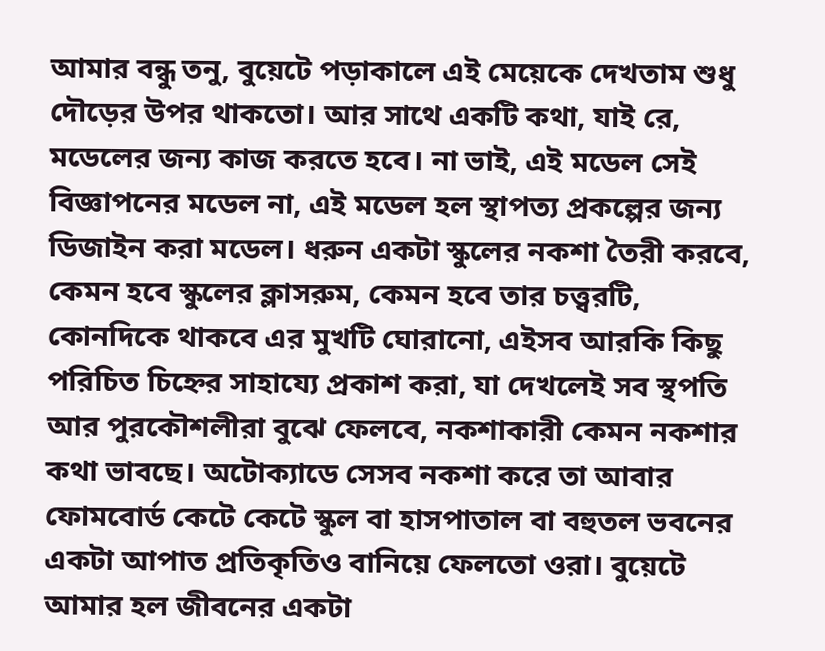আমার বন্ধু তনু, বুয়েটে পড়াকালে এই মেয়েকে দেখতাম শুধু দৌড়ের উপর থাকতো। আর সাথে একটি কথা, যাই রে, মডেলের জন্য কাজ করতে হবে। না ভাই, এই মডেল সেই বিজ্ঞাপনের মডেল না, এই মডেল হল স্থাপত্য প্রকল্পের জন্য ডিজাইন করা মডেল। ধরুন একটা স্কুলের নকশা তৈরী করবে, কেমন হবে স্কুলের ক্লাসরুম, কেমন হবে তার চত্ত্বরটি, কোনদিকে থাকবে এর মুখটি ঘোরানো, এইসব আরকি কিছু পরিচিত চিহ্নের সাহায্যে প্রকাশ করা, যা দেখলেই সব স্থপতি আর পুরকৌশলীরা বুঝে ফেলবে, নকশাকারী কেমন নকশার কথা ভাবছে। অটোক্যাডে সেসব নকশা করে তা আবার ফোমবোর্ড কেটে কেটে স্কুল বা হাসপাতাল বা বহুতল ভবনের একটা আপাত প্রতিকৃতিও বানিয়ে ফেলতো ওরা। বুয়েটে আমার হল জীবনের একটা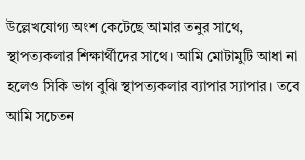উল্লেখযোগ্য অংশ কেটেছে আমার তনুর সাথে, স্থাপত্যকলার শিক্ষার্থীদের সাথে। আমি মোটামুটি আধা না হলেও সিকি ভাগ বুঝি স্থাপত্যকলার ব্যাপার স্যাপার। তবে আমি সচেতন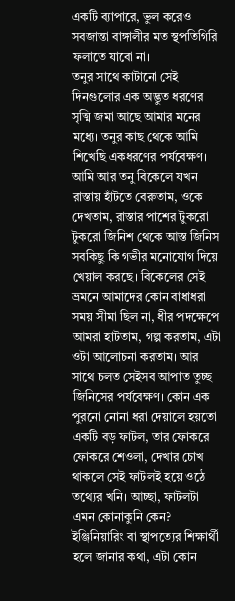একটি ব্যাপারে, ভুল করেও সবজান্তা বাঙ্গালীর মত স্থপতিগিরি ফলাতে যাবো না।
তনুর সাথে কাটানো সেই দিনগুলোর এক অদ্ভুত ধরণের সৃত্মি জমা আছে আমার মনের মধ্যে। তনুর কাছ থেকে আমি শিখেছি একধরণের পর্যবেক্ষণ। আমি আর তনু বিকেলে যখন রাস্তায় হাঁটতে বেরুতাম, ওকে দেখতাম, রাস্তার পাশের টুকরো টুকরো জিনিশ থেকে আস্ত জিনিস সবকিছু কি গভীর মনোযোগ দিয়ে খেয়াল করছে। বিকেলের সেই ভ্রমনে আমাদের কোন বাধাধরা সময় সীমা ছিল না, ধীর পদক্ষেপে আমরা হাটতাম, গল্প করতাম, এটা ওটা আলোচনা করতাম। আর সাথে চলত সেইসব আপাত তুচ্ছ জিনিসের পর্যবেক্ষণ। কোন এক পুরনো নোনা ধরা দেয়ালে হয়তো একটি বড় ফাটল, তার ফোকরে ফোকরে শেওলা, দেখার চোখ থাকলে সেই ফাটলই হয়ে ওঠে তথ্যের খনি। আচ্ছা, ফাটলটা এমন কোনাকুনি কেন? ইঞ্জিনিয়ারিং বা স্থাপত্যের শিক্ষার্থী হলে জানার কথা, এটা কোন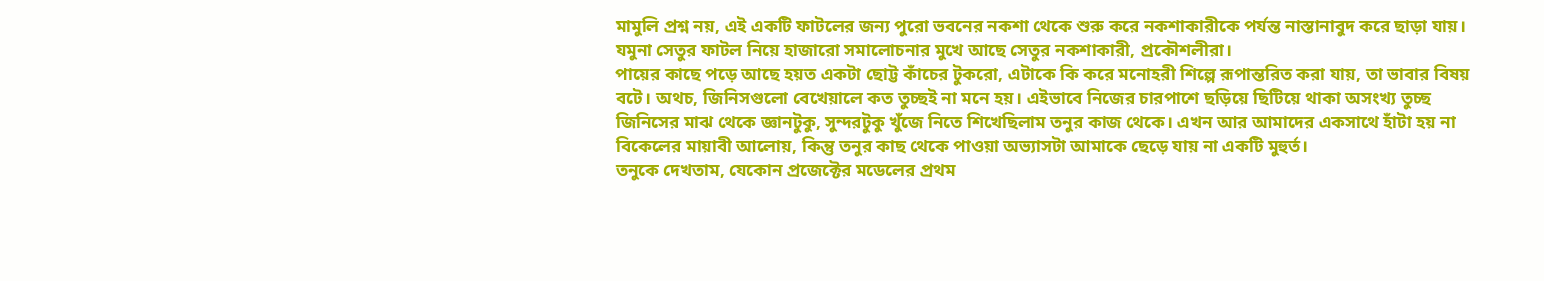মামুলি প্রশ্ন নয়, এই একটি ফাটলের জন্য পুরো ভবনের নকশা থেকে শুরু করে নকশাকারীকে পর্যন্ত নাস্তানাবুদ করে ছাড়া যায়। যমুনা সেতুর ফাটল নিয়ে হাজারো সমালোচনার মুখে আছে সেতুর নকশাকারী, প্রকৌশলীরা।
পায়ের কাছে পড়ে আছে হয়ত একটা ছোট্ট কাঁচের টুকরো, এটাকে কি করে মনোহরী শিল্পে রূপান্তরিত করা যায়, তা ভাবার বিষয় বটে। অথচ, জিনিসগুলো বেখেয়ালে কত তুচ্ছই না মনে হয়। এইভাবে নিজের চারপাশে ছড়িয়ে ছিটিয়ে থাকা অসংখ্য তুচ্ছ জিনিসের মাঝ থেকে জ্ঞানটুকু, সুন্দরটুকু খুঁজে নিতে শিখেছিলাম তনুর কাজ থেকে। এখন আর আমাদের একসাথে হাঁটা হয় না বিকেলের মায়াবী আলোয়, কিন্তু তনুর কাছ থেকে পাওয়া অভ্যাসটা আমাকে ছেড়ে যায় না একটি মুহুর্ত।
তনুকে দেখতাম, যেকোন প্রজেক্টের মডেলের প্রথম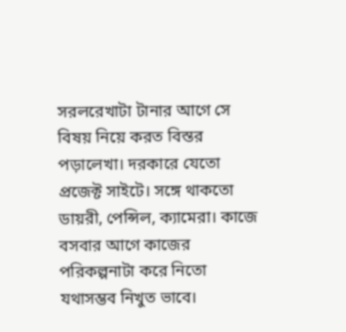সরলরেখাটা টানার আগে সে বিষয় নিয়ে করত বিস্তর পড়ালেখা। দরকারে যেতো প্রজেক্ট সাইটে। সঙ্গে থাকতো ডায়রী, পেন্সিল, ক্যামেরা। কাজে বসবার আগে কাজের পরিকল্পনাটা করে নিতো যথাসম্ভব নিখুত ভাবে।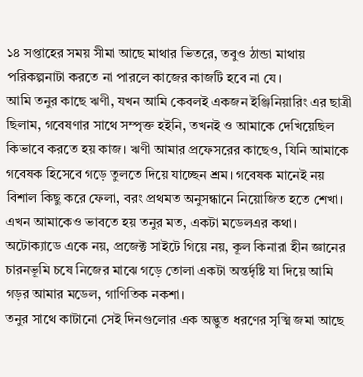১৪ সপ্তাহের সময় সীমা আছে মাথার ভিতরে, তবুও ঠান্ডা মাথায় পরিকল্পনাটা করতে না পারলে কাজের কাজটি হবে না যে।
আমি তনুর কাছে ঋণী, যখন আমি কেবলই একজন ইঞ্জিনিয়ারিং এর ছাত্রী ছিলাম, গবেষণার সাথে সম্পৃক্ত হইনি, তখনই ও আমাকে দেখিয়েছিল কিভাবে করতে হয় কাজ। ঋণী আমার প্রফেসরের কাছেও, যিনি আমাকে গবেষক হিসেবে গড়ে তুলতে দিয়ে যাচ্ছেন শ্রম। গবেষক মানেই নয় বিশাল কিছু করে ফেলা, বরং প্রথমত অনুসন্ধানে নিয়োজিত হতে শেখা।
এখন আমাকেও ভাবতে হয় তনুর মত, একটা মডেলএর কথা। অটোক্যাডে একে নয়, প্রজেক্ট সাইটে গিয়ে নয়, কূল কিনারা হীন জ্ঞানের চারনভূমি চষে নিজের মাঝে গড়ে তোলা একটা অন্তর্দৃষ্টি যা দিয়ে আমি গড়র আমার মডেল, গাণিতিক নকশা।
তনুর সাথে কাটানো সেই দিনগুলোর এক অদ্ভুত ধরণের সৃত্মি জমা আছে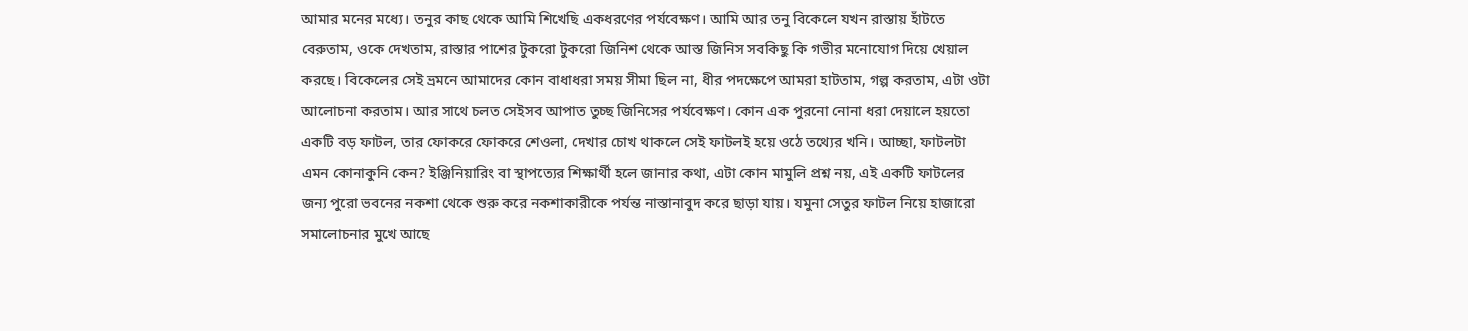আমার মনের মধ্যে। তনুর কাছ থেকে আমি শিখেছি একধরণের পর্যবেক্ষণ। আমি আর তনু বিকেলে যখন রাস্তায় হাঁটতে বেরুতাম, ওকে দেখতাম, রাস্তার পাশের টুকরো টুকরো জিনিশ থেকে আস্ত জিনিস সবকিছু কি গভীর মনোযোগ দিয়ে খেয়াল করছে। বিকেলের সেই ভ্রমনে আমাদের কোন বাধাধরা সময় সীমা ছিল না, ধীর পদক্ষেপে আমরা হাটতাম, গল্প করতাম, এটা ওটা আলোচনা করতাম। আর সাথে চলত সেইসব আপাত তুচ্ছ জিনিসের পর্যবেক্ষণ। কোন এক পুরনো নোনা ধরা দেয়ালে হয়তো একটি বড় ফাটল, তার ফোকরে ফোকরে শেওলা, দেখার চোখ থাকলে সেই ফাটলই হয়ে ওঠে তথ্যের খনি। আচ্ছা, ফাটলটা এমন কোনাকুনি কেন? ইঞ্জিনিয়ারিং বা স্থাপত্যের শিক্ষার্থী হলে জানার কথা, এটা কোন মামুলি প্রশ্ন নয়, এই একটি ফাটলের জন্য পুরো ভবনের নকশা থেকে শুরু করে নকশাকারীকে পর্যন্ত নাস্তানাবুদ করে ছাড়া যায়। যমুনা সেতুর ফাটল নিয়ে হাজারো সমালোচনার মুখে আছে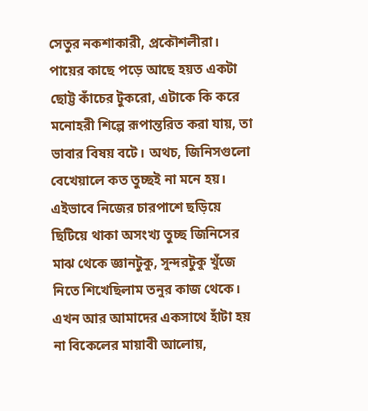সেতুর নকশাকারী, প্রকৌশলীরা।
পায়ের কাছে পড়ে আছে হয়ত একটা ছোট্ট কাঁচের টুকরো, এটাকে কি করে মনোহরী শিল্পে রূপান্তরিত করা যায়, তা ভাবার বিষয় বটে। অথচ, জিনিসগুলো বেখেয়ালে কত তুচ্ছই না মনে হয়। এইভাবে নিজের চারপাশে ছড়িয়ে ছিটিয়ে থাকা অসংখ্য তুচ্ছ জিনিসের মাঝ থেকে জ্ঞানটুকু, সুন্দরটুকু খুঁজে নিতে শিখেছিলাম তনুর কাজ থেকে। এখন আর আমাদের একসাথে হাঁটা হয় না বিকেলের মায়াবী আলোয়,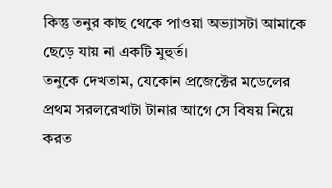কিন্তু তনুর কাছ থেকে পাওয়া অভ্যাসটা আমাকে ছেড়ে যায় না একটি মুহুর্ত।
তনুকে দেখতাম, যেকোন প্রজেক্টের মডেলের প্রথম সরলরেখাটা টানার আগে সে বিষয় নিয়ে করত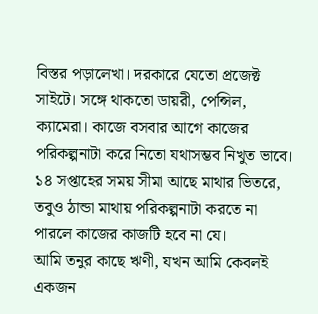বিস্তর পড়ালেখা। দরকারে যেতো প্রজেক্ট সাইটে। সঙ্গে থাকতো ডায়রী, পেন্সিল, ক্যামেরা। কাজে বসবার আগে কাজের পরিকল্পনাটা করে নিতো যথাসম্ভব নিখুত ভাবে। ১৪ সপ্তাহের সময় সীমা আছে মাথার ভিতরে, তবুও ঠান্ডা মাথায় পরিকল্পনাটা করতে না পারলে কাজের কাজটি হবে না যে।
আমি তনুর কাছে ঋণী, যখন আমি কেবলই একজন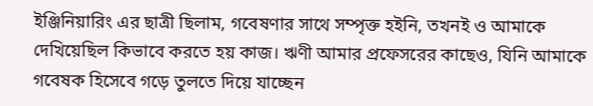ইঞ্জিনিয়ারিং এর ছাত্রী ছিলাম, গবেষণার সাথে সম্পৃক্ত হইনি, তখনই ও আমাকে দেখিয়েছিল কিভাবে করতে হয় কাজ। ঋণী আমার প্রফেসরের কাছেও, যিনি আমাকে গবেষক হিসেবে গড়ে তুলতে দিয়ে যাচ্ছেন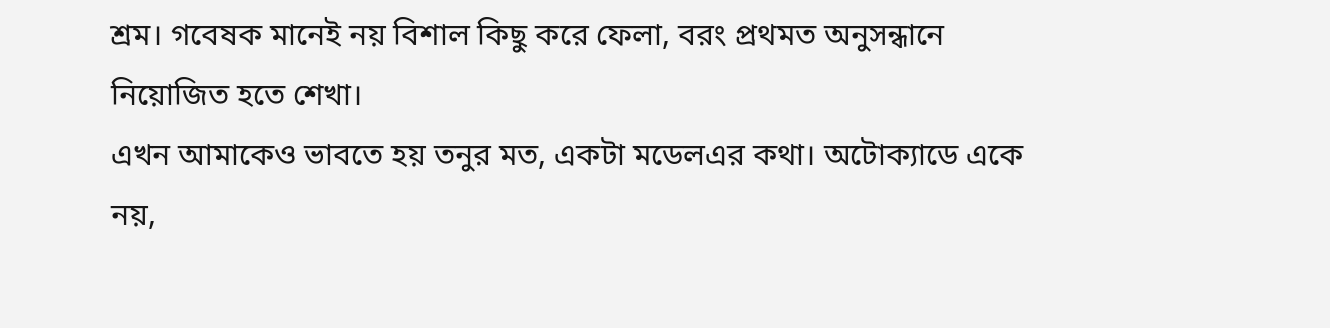শ্রম। গবেষক মানেই নয় বিশাল কিছু করে ফেলা, বরং প্রথমত অনুসন্ধানে নিয়োজিত হতে শেখা।
এখন আমাকেও ভাবতে হয় তনুর মত, একটা মডেলএর কথা। অটোক্যাডে একে নয়,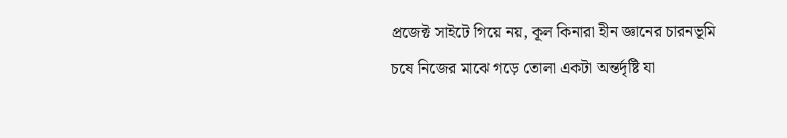প্রজেক্ট সাইটে গিয়ে নয়, কূল কিনারা হীন জ্ঞানের চারনভূমি চষে নিজের মাঝে গড়ে তোলা একটা অন্তর্দৃষ্টি যা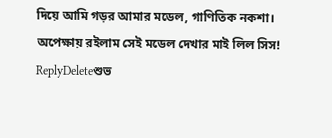দিয়ে আমি গড়র আমার মডেল, গাণিতিক নকশা।
অপেক্ষায় রইলাম সেই মডেল দেখার মাই লিল সিস!
ReplyDeleteশুভ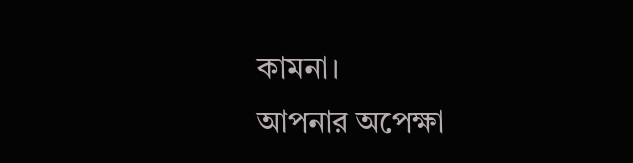কামনা।
আপনার অপেক্ষা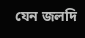যেন জলদি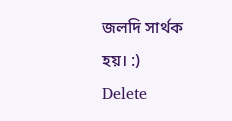জলদি সার্থক হয়। :)
Delete